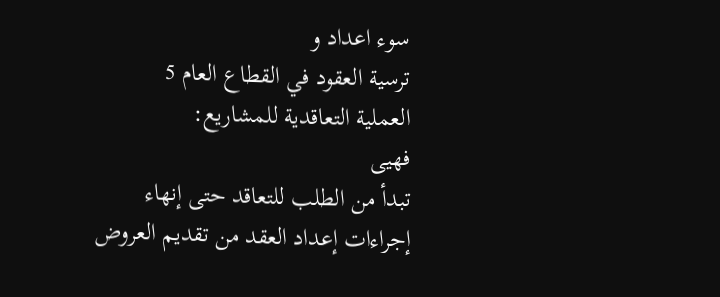سوء اعداد و
ترسية العقود في القطاع العام 5
العملية التعاقدية للمشاريع:
فهيى
تبدأ من الطلب للتعاقد حتى إنهاء إجراءات إعداد العقد من تقديم العروض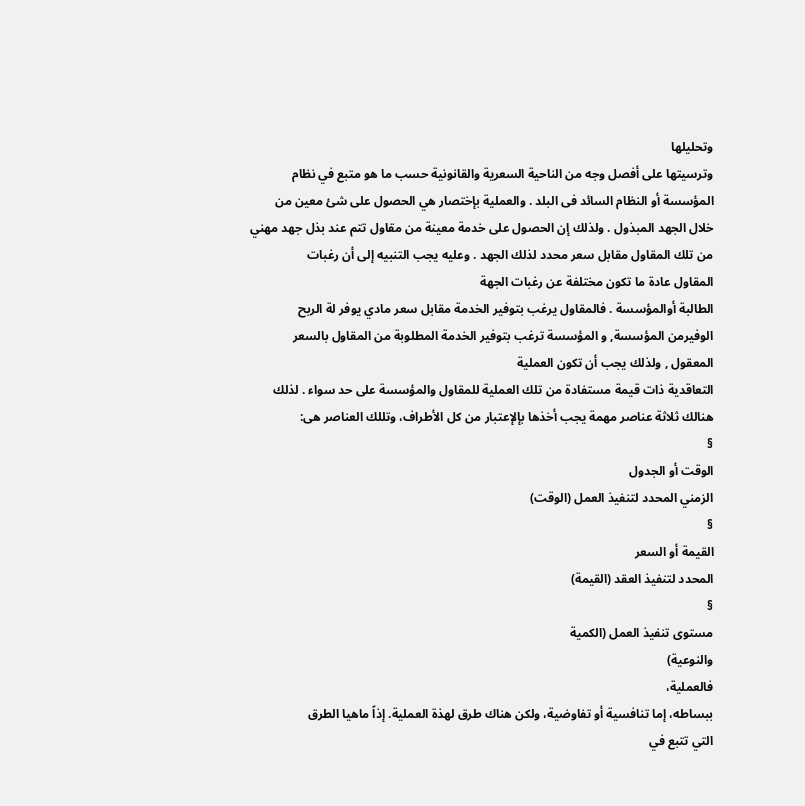وتحليلها
وترسيتها على أفصل وجه من الناحية السعرية والقانونية حسب ما هو متبع في نظام
المؤسسة أو النظام السائد فى البلد . والعملية بإختصار هي الحصول على شئ معين من
خلال الجهد المبذول . ولذلك إن الحصول على خدمة معينة من مقاول تتم عند بذل جهد مهني
من تلك المقاول مقابل سعر محدد لذلك الجهد . وعليه يجب التنبيه إلى أن رغبات
المقاول عادة ما تكون مختلفة عن رغبات الجهة
الطالبة أوالمؤسسة . فالمقاول يرغب بتوفير الخدمة مقابل سعر مادي يوفر لة الربح
الوفيرمن المؤسسة, و المؤسسة ترغب بتوفير الخدمة المطلوبة من المقاول بالسعر
المعقول , ولذلك يجب أن تكون العملية
التعاقدية ذات قيمة مستفادة من تلك العملية للمقاول والمؤسسة على حد سواء . لذلك
هنالك ثلاثة عناصر مهمة يجب أخذها بإلإعتبار من كل الأطراف، وتللك العناصر هى:
§
الوقت أو الجدول
الزمني المحدد لتنفيذ العمل (الوقت)
§
القيمة أو السعر
المحدد لتنفيذ العقد (القيمة)
§
مستوى تنفيذ العمل (الكمية
والنوعية)
فالعملية،
ببساطه، إما تنافسية أو تفاوضية، ولكن هناك طرق لهذة العملية. إذاً ماهيا الطرق
التي تتبع في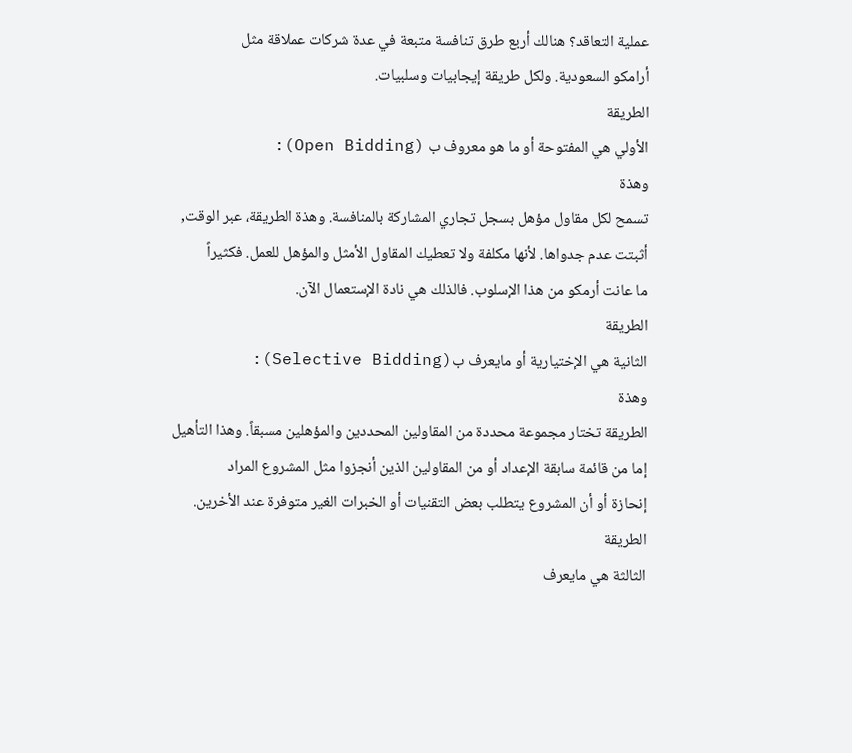عملية التعاقد؟ هنالك أربع طرق تنافسة متبعة في عدة شركات عملاقة مثل
أرامكو السعودية. ولكل طريقة إيجابيات وسلبيات.
الطريقة
الأولي هي المفتوحة أو ما هو معروف ب (Open Bidding):
وهذة
تسمح لكل مقاول مؤهل بسجل تجاري المشاركة بالمنافسة. وهذة الطريقة، عبر الوقت,
أثبتت عدم جدواها. لأنها مكلفة ولا تعطيك المقاول الأمثل والمؤهل للعمل. فكثيراً
ما عانت أرمكو من هذا الإسلوب. فالذلك هي نادة الإستعمال الآن.
الطريقة
الثانية هي الإختيارية أو مايعرف ب(Selective Bidding):
وهذة
الطريقة تختار مجموعة محددة من المقاولين المحددين والمؤهلين مسبقاً. وهذا التأهيل
إما من قائمة سابقة الإعداد أو من المقاولين الذين أنجزوا مثل المشروع المراد
إنحازة أو أن المشروع يتطلب بعض التقنيات أو الخبرات الغير متوفرة عند الأخرين.
الطريقة
الثالثة هي مايعرف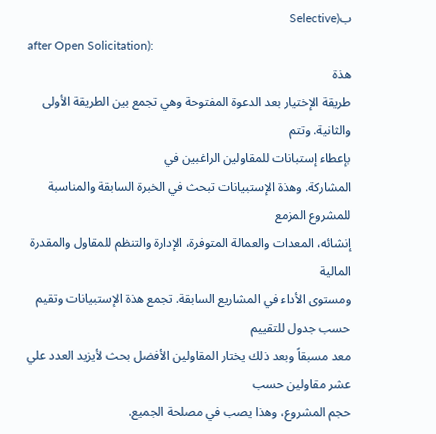ب(Selective
after Open Solicitation):
هذة
طريقة الإختيار بعد الدعوة المفتوحة وهي تجمع بين الطريقة الأولى والثانية. وتتم
بإعطاء إستبانات للمقاولين الراغبين في
المشاركة. وهذة الإستبيانات تبحث في الخبرة السابقة والمناسبة للمشروع المزمع
إنشائه، المعدات والعمالة المتوفرة، الإدارة والتنظم للمقاول والمقدرة المالية
ومستوى الأداء في المشاريع السابقة. تجمع هذة الإستبيانات وتقيم حسب جدول للتقييم
معد مسبقاً وبعد ذلك يختار المقاولين الأفضل بحث لأيزيد العدد علي عشر مقاولين حسب
حجم المشروع، وهذا يصب في مصلحة الجميع.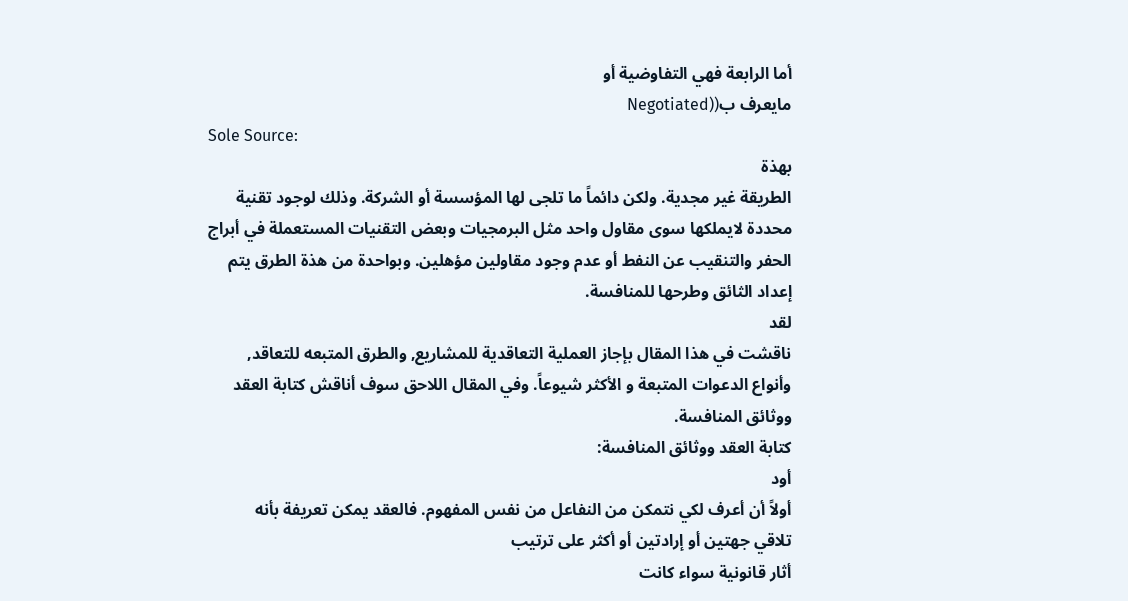أما الرابعة فهي التفاوضية أو
مايعرف ب((Negotiated
Sole Source:
بهذة
الطريقة غير مجدية. ولكن دائماً ما تلجى لها المؤسسة أو الشركة. وذلك لوجود تقنية
محددة لايملكها سوى مقاول واحد مثل البرمجيات وبعض التقنيات المستعملة في أبراج
الحفر والتنقيب عن النفط أو عدم وجود مقاولين مؤهلين. وبواحدة من هذة الطرق يتم
إعداد الثائق وطرحها للمنافسة.
لقد
ناقشت في هذا المقال بإجاز العملية التعاقدية للمشاريع, والطرق المتبعه للتعاقد,
وأنواع الدعوات المتبعة و الأكثر شيوعاً. وفي المقال اللاحق سوف أناقش كتابة العقد
ووثائق المنافسة.
كتابة العقد ووثائق المنافسة:
أود
أولاً أن أعرف لكي نتمكن من النفاعل من نفس المفهوم. فالعقد يمكن تعريفة بأنه
تلاقي جهتين أو إرادتين أو أكثر على ترتيب
أثار قانونية سواء كانت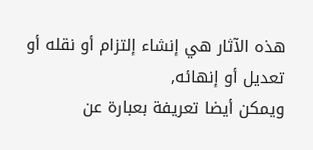هذه الآثار هي إنشاء إلتزام أو نقله أو تعديل أو إنهائه,
ويمكن أيضا تعريفة بعبارة عن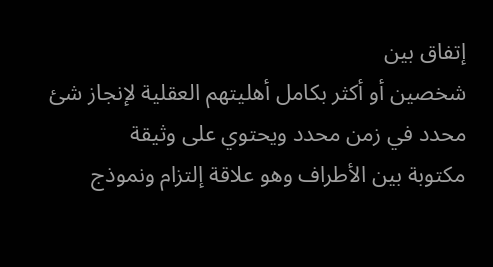إتفاق بين
شخصين أو أكثر بكامل أهليتهم العقلية لإنجاز شئ محدد في زمن محدد ويحتوي على وثيقة
مكتوبة بين الأطراف وهو علاقة إلتزام ونموذج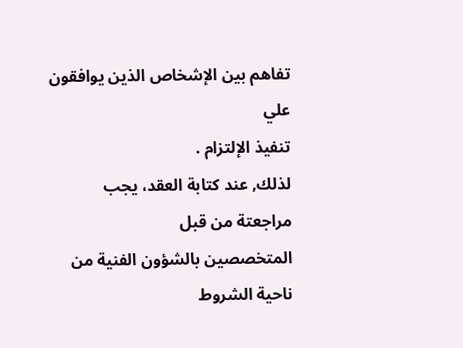تفاهم بين الإشخاص الذين يوافقون علي
تنفيذ الإلتزام .
لذلك, عند كتابة العقد، يجب مراجعتة من قبل
المتخصصين بالشؤون الفنية من ناحية الشروط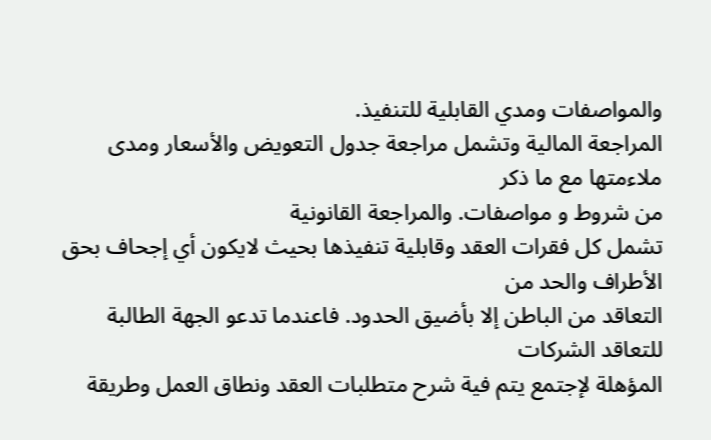والمواصفات ومدي القابلية للتنفيذ.
المراجعة المالية وتشمل مراجعة جدول التعويض والأسعار ومدى ملاءمتها مع ما ذكر
من شروط و مواصفات. والمراجعة القانونية
تشمل كل فقرات العقد وقابلية تنفيذها بحيث لايكون أي إجحاف بحق الأطراف والحد من
التعاقد من الباطن إلا بأضيق الحدود. فاعندما تدعو الجهة الطالبة للتعاقد الشركات
المؤهلة لإجتمع يتم فية شرح متطلبات العقد ونطاق العمل وطريقة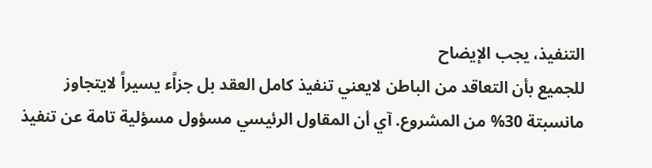التنفيذ، يجب الإيضاح
للجميع بأن التعاقد من الباطن لايعني تنفيذ كامل العقد بل جزاًء يسيراً لايتجاوز
مانسبتة 30% من المشروع. آي أن المقاول الرئيسي مسؤول مسؤلية تامة عن تنفيذ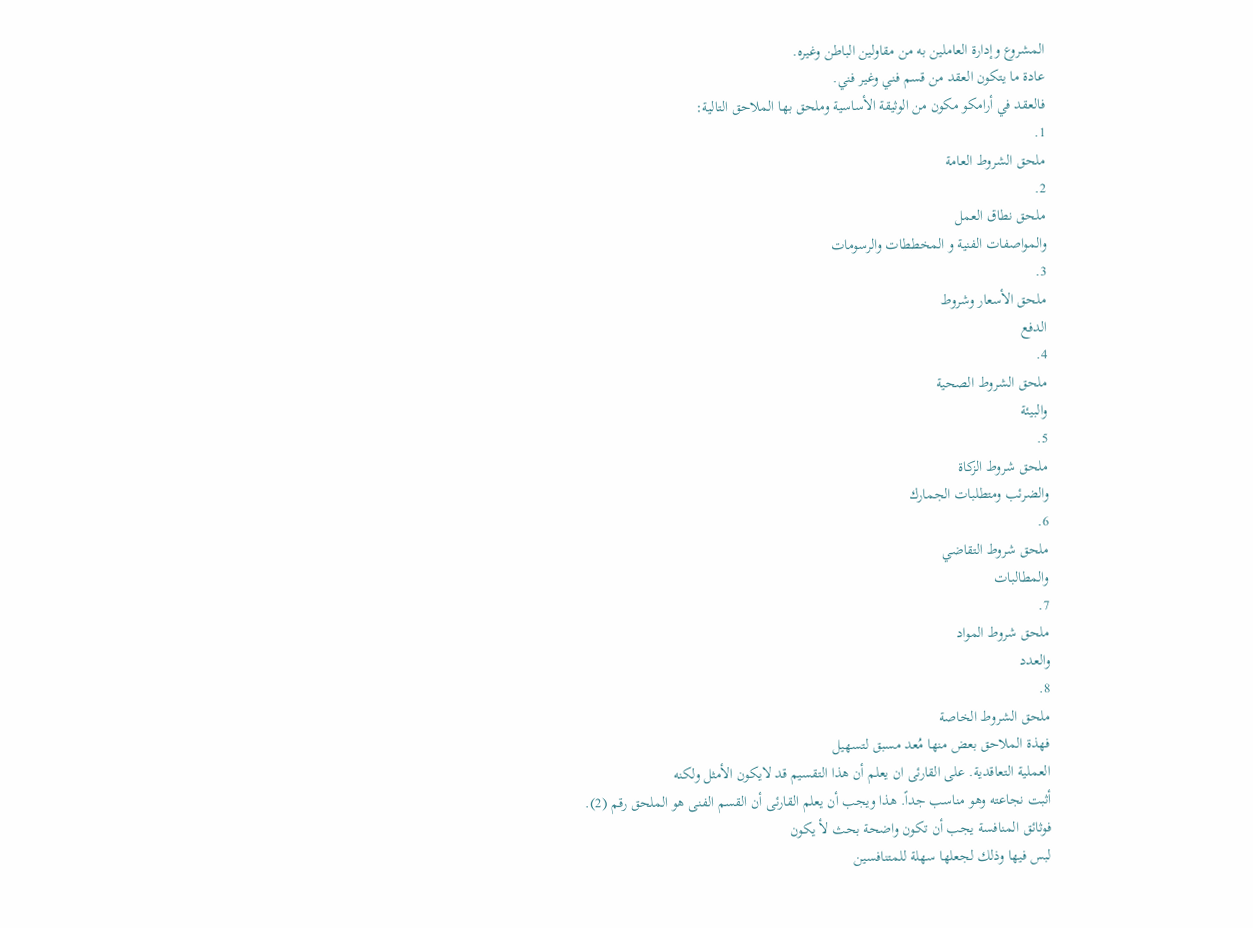المشروع وإدارة العاملين به من مقاولين الباطن وغيره.
عادة ما يتكون العقد من قسم فني وغير فني.
فالعقد في أرامكو مكون من الوثيقة الأساسية وملحق بها الملاحق التالية:
1.
ملحق الشروط العامة
2.
ملحق نطاق العمل
والمواصفات الفنية و المخططات والرسومات
3.
ملحق الأسعار وشروط
الدفع
4.
ملحق الشروط الصحية
والبيئة
5.
ملحق شروط الزكاة
والضرئب ومتطلبات الجمارك
6.
ملحق شروط التقاضي
والمطالبات
7.
ملحق شروط المواد
والعدد
8.
ملحق الشروط الخاصة
فهذة الملاحق بعض منها مُعد مسبق لتسهيل
العملية التعاقدية. على القارئى ان يعلم أن هذا التقسيم قد لايكون الأمثل ولكنه
أثبت نجاعته وهو مناسب جداً. هذا ويجب أن يعلم القارئى أن القسم الفنى هو الملحق رقم (2).
فوثائق المنافسة يجب أن تكون واضحة بحث لأ يكون
لبس فيها وذلك لجعلها سهلة للمتنافسين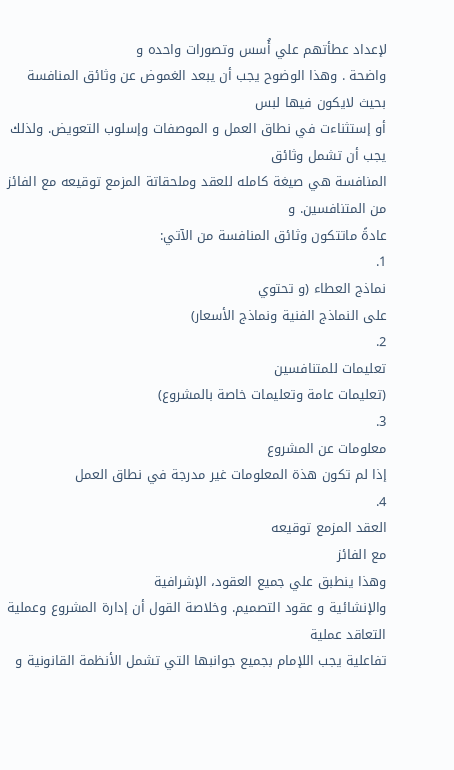لإعداد عطأتهم علي أُسس وتصورات واحده و
واضحة . وهذا الوضوح يجب أن يبعد الغموض عن وثائق المنافسة بحيث لايكون فيها لبس
أو إستثناءت في نطاق العمل و الموصفات وإسلوب التعويض. ولذلك يجب أن تشمل وثائق
المنافسة هي صيغة كامله للعقد وملحقاتة المزمع توقيعه مع الفائز من المتنافسين. و
عادةً ماتتكون وثائق المنافسة من الآتي:
1.
نماذج العطاء (و تحتوي
على النماذج الفنية ونماذج الأسعار)
2.
تعليمات للمتنافسين
(تعليمات عامة وتعليمات خاصة بالمشروع)
3.
معلومات عن المشروع
إذا لم تكون هذة المعلومات غير مدرجة في نطاق العمل
4.
العقد المزمع توقيعه
مع الفائز
وهذا ينطبق علي جميع العقود، الإشرافية
والإنشائية و عقود التصميم. وخلاصة القول أن إدارة المشروع وعملية التعاقد عملية
تفاعلية يجب اللإمام بجميع جوانبها التي تشمل الأنظمة القانونية و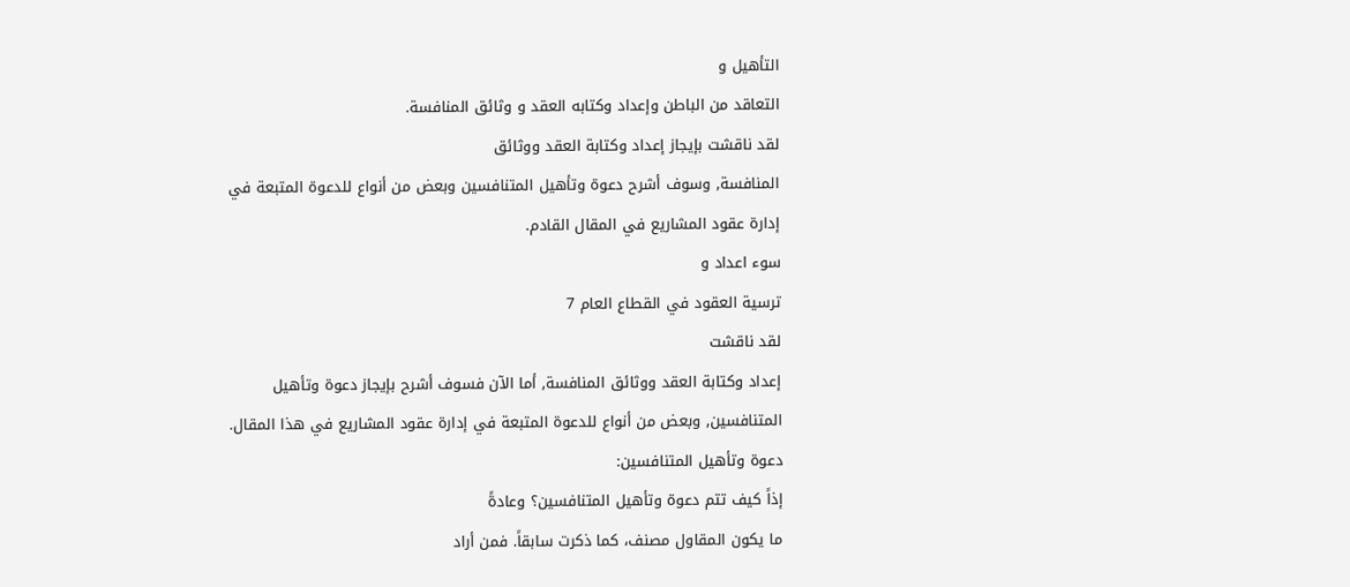التأهيل و
التعاقد من الباطن وإعداد وكتابه العقد و وثائق المنافسة.
لقد ناقشت بإيجاز إعداد وكتابة العقد ووثائق
المنافسة, وسوف أشرح دعوة وتأهيل المتنافسين وبعض من أنواع للدعوة المتبعة في
إدارة عقود المشاريع في المقال القادم.
سوء اعداد و
ترسية العقود في القطاع العام 7
لقد ناقشت
إعداد وكتابة العقد ووثائق المنافسة, أما الآن فسوف أشرح بإيجاز دعوة وتأهيل
المتنافسين, وبعض من أنواع للدعوة المتبعة في إدارة عقود المشاريع في هذا المقال.
دعوة وتأهيل المتنافسين:
إذاً كيف تتم دعوة وتأهيل المتنافسين؟ وعادةً
ما يكون المقاول مصنف، كما ذكرت سابقاً. فمن أراد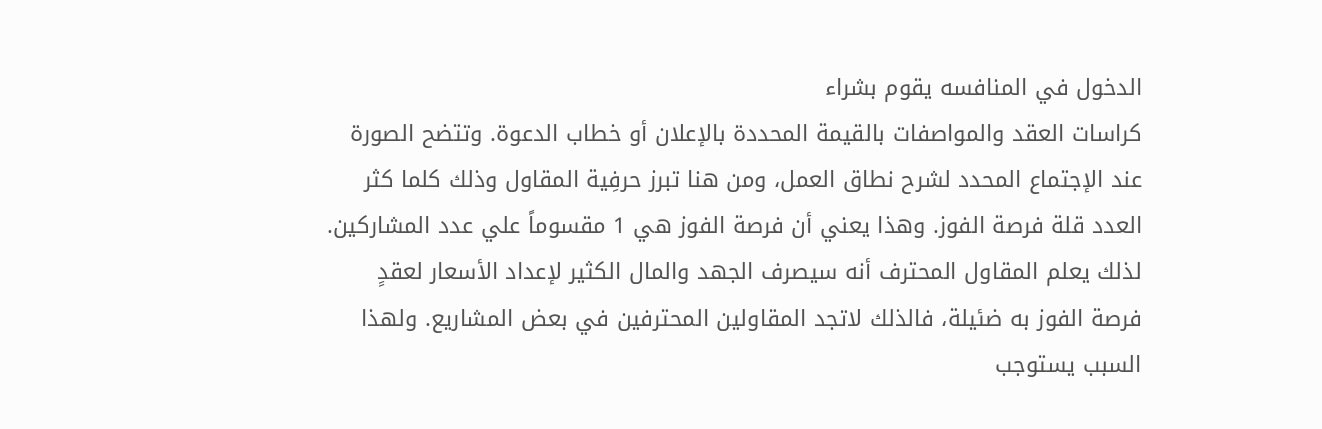الدخول في المنافسه يقوم بشراء
كراسات العقد والمواصفات بالقيمة المحددة بالإعلان أو خطاب الدعوة. وتتضح الصورة
عند الإجتماع المحدد لشرح نطاق العمل، ومن هنا تبرز حرفِية المقاول وذلك كلما كثر
العدد قلة فرصة الفوز. وهذا يعني أن فرصة الفوز هي 1 مقسوماً علي عدد المشاركين.
لذلك يعلم المقاول المحترف أنه سيصرف الجهد والمال الكثير لإعداد الأسعار لعقدٍ
فرصة الفوز به ضئيلة، فالذلك لاتجد المقاولين المحترفين في بعض المشاريع. ولهذا
السبب يستوجب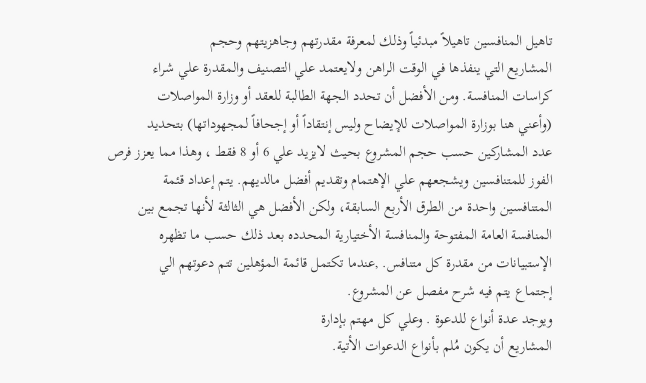تاهيل المنافسين تاهيلاً مبدئياً وذلك لمعرفة مقدرتهم وجاهزيتهم وحجم
المشاريع التي ينفذها في الوقت الراهن ولايعتمد علي التصنيف والمقدرة علي شراء
كراسات المنافسة. ومن الأفضل أن تحدد الجهة الطالبة للعقد أو وزارة المواصلات
(وأعني هنا بوزارة المواصلات للإيضاح وليس إنتقاداً أو إجحافاً لمجهوداتها) بتحديد
عدد المشاركين حسب حجم المشروع بحيث لايزيد علي 6 أو 8 فقط ، وهذا مما يعزز فرص
الفوز للمتنافسين ويشجعهم علي الإهتمام وتقديم أفضل مالديهم. يتم إعداد قئمة
المتنافسين واحدة من الطرق الأربع السابقة، ولكن الأفضل هي الثالثة لأنها تجمع بين
المنافسة العامة المفتوحة والمنافسة الأختيارية المحدده بعد ذلك حسب ما تظهره
الإستبيانات من مقدرة كل متنافس. ,عندما تكتمل قائمة المؤهلين تتم دعوتهم الي
إجتماع يتم فيه شرح مفصل عن المشروع.
ويوجد عدة أنواع للدعوة . وعلي كل مهتم بإدارة
المشاريع أن يكون مُلم بأنواع الدعوات الأتية.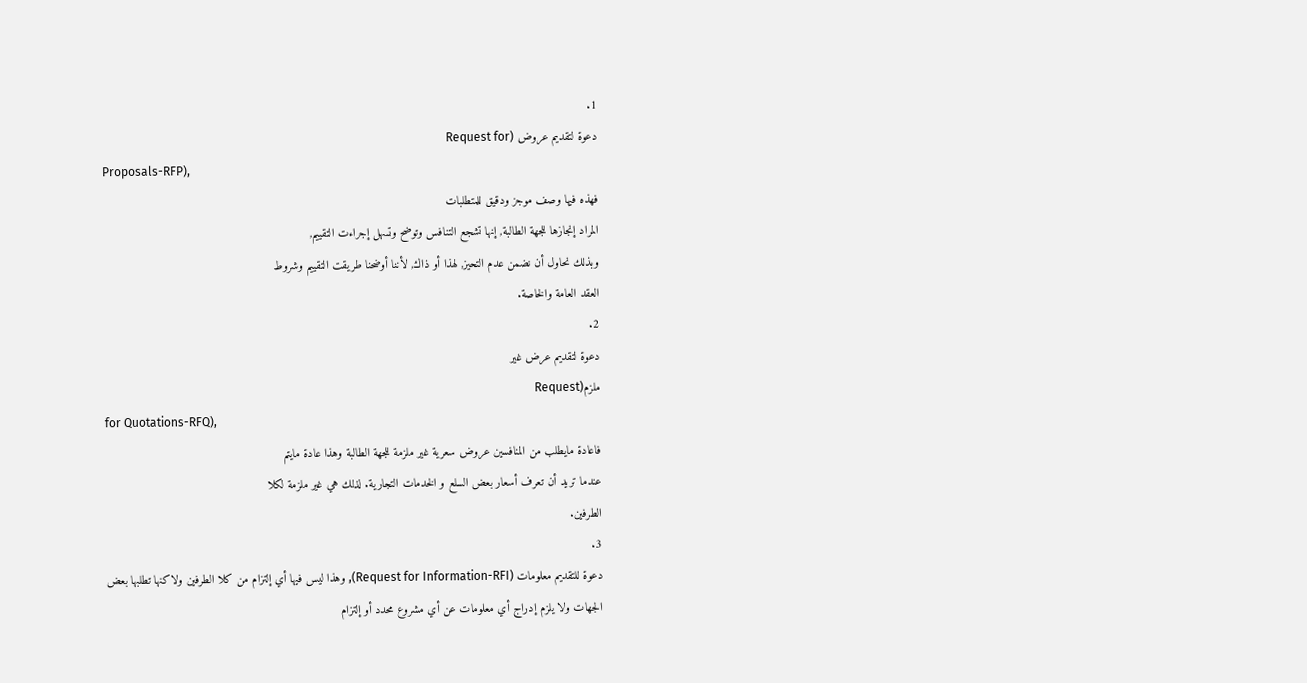1.
دعوة لتقديم عروض (Request for
Proposals-RFP),
فهذه فيها وصف موجز ودقيق للمتطلبات
المراد إنجازها للجهة الطالبة, إنها تشجع التنافس وتوضح وتسهل إجراءت التقييم,
وبذلك نحاول أن نضمن عدم التحيز, لهذا أو ذاك, لأننا أوضحنا طريقت التقييم وشروط
العقد العامة والخاصة.
2.
دعوة لتقديم عرض غير
ملزم(Request
for Quotations-RFQ),
فاعادة مايطلب من المنافسين عروض سعرية غير ملزمة للجهة الطالبة وهذا عادة مايتم
عندما تريد أن تعرف أسعار بعض السلع و الخدمات التجارية. لذلك هي غير ملزمة لكلا
الطرفين.
3.
دعوة للتقديم معلومات (Request for Information-RFI), وهذا ليس فيها أي إلتزام من كلا الطرفين ولاكنها تطلبها بعض
الجهات ولا يلزم إدراج أي معلومات عن أي مشروع محدد أو إلتزام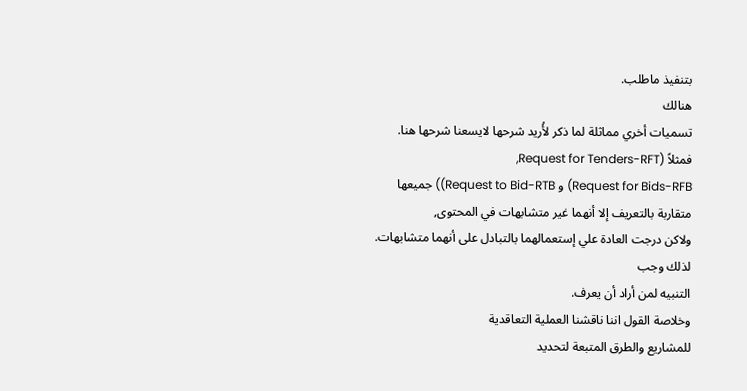بتنفيذ ماطلب.
هنالك
تسميات أخري مماثلة لما ذكر لأُريد شرحها لايسعنا شرحها هنا. فمثلاً (Request for Tenders-RFT,
Request for Bids-RFB) و Request to Bid-RTB)) جميعها متقاربة بالتعريف إلا أنهما غير متشابهات في المحتوى,
ولاكن درجت العادة علي إستعمالهما بالتبادل على أنهما متشابهات. لذلك وجب
التنبيه لمن أراد أن يعرف.
وخلاصة القول اننا ناقشنا العملية التعاقدية
للمشاريع والطرق المتبعة لتحديد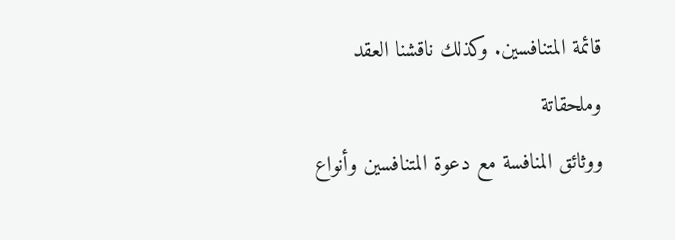قائمة المتنافسين. وكذلك ناقشنا العقد وملحقاتة
ووثائق المنافسة مع دعوة المتنافسين وأنواع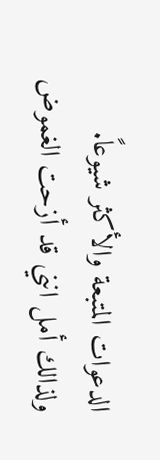الدعوات المتبعة والأكثر شيوعاً.
ولذالك أمل انني قد أزحت الغموض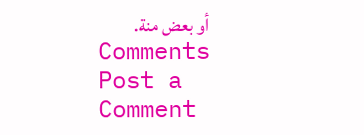أو بعض منة.
Comments
Post a Comment